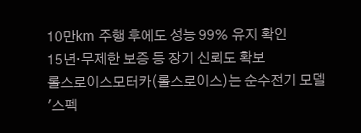10만km 주행 후에도 성능 99% 유지 확인
15년·무제한 보증 등 장기 신뢰도 확보
롤스로이스모터카(롤스로이스)는 순수전기 모델 '스펙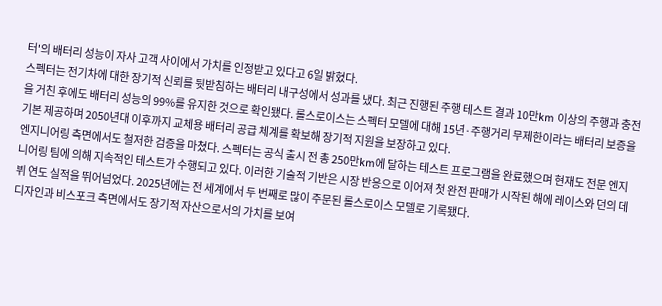터'의 배터리 성능이 자사 고객 사이에서 가치를 인정받고 있다고 6일 밝혔다.
스펙터는 전기차에 대한 장기적 신뢰를 뒷받침하는 배터리 내구성에서 성과를 냈다. 최근 진행된 주행 테스트 결과 10만km 이상의 주행과 충전을 거친 후에도 배터리 성능의 99%를 유지한 것으로 확인됐다. 롤스로이스는 스펙터 모델에 대해 15년·주행거리 무제한이라는 배터리 보증을 기본 제공하며 2050년대 이후까지 교체용 배터리 공급 체계를 확보해 장기적 지원을 보장하고 있다.
엔지니어링 측면에서도 철저한 검증을 마쳤다. 스펙터는 공식 출시 전 총 250만km에 달하는 테스트 프로그램을 완료했으며 현재도 전문 엔지니어링 팀에 의해 지속적인 테스트가 수행되고 있다. 이러한 기술적 기반은 시장 반응으로 이어져 첫 완전 판매가 시작된 해에 레이스와 던의 데뷔 연도 실적을 뛰어넘었다. 2025년에는 전 세계에서 두 번째로 많이 주문된 롤스로이스 모델로 기록됐다.
디자인과 비스포크 측면에서도 장기적 자산으로서의 가치를 보여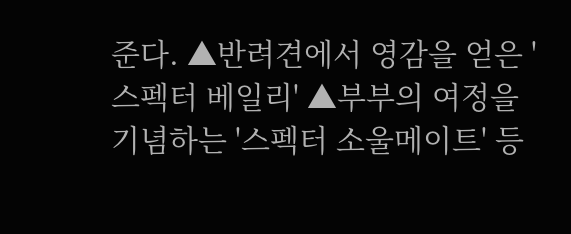준다. ▲반려견에서 영감을 얻은 '스펙터 베일리' ▲부부의 여정을 기념하는 '스펙터 소울메이트' 등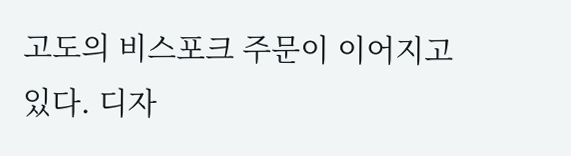고도의 비스포크 주문이 이어지고 있다. 디자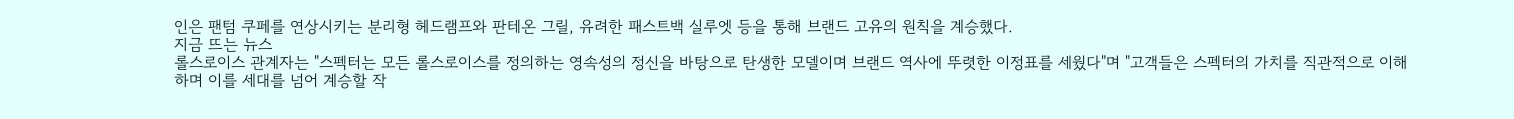인은 팬텀 쿠페를 연상시키는 분리형 헤드램프와 판테온 그릴, 유려한 패스트백 실루엣 등을 통해 브랜드 고유의 원칙을 계승했다.
지금 뜨는 뉴스
롤스로이스 관계자는 "스펙터는 모든 롤스로이스를 정의하는 영속성의 정신을 바탕으로 탄생한 모델이며 브랜드 역사에 뚜렷한 이정표를 세웠다"며 "고객들은 스펙터의 가치를 직관적으로 이해하며 이를 세대를 넘어 계승할 작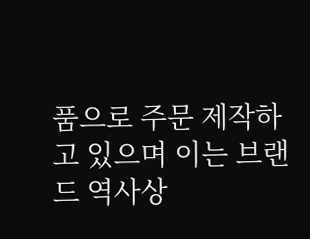품으로 주문 제작하고 있으며 이는 브랜드 역사상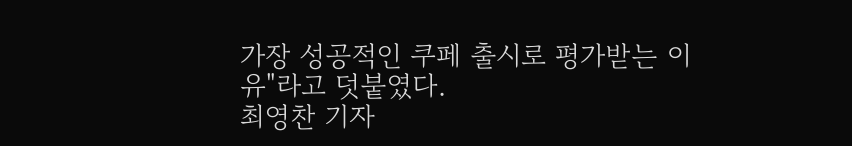가장 성공적인 쿠페 출시로 평가받는 이유"라고 덧붙였다.
최영찬 기자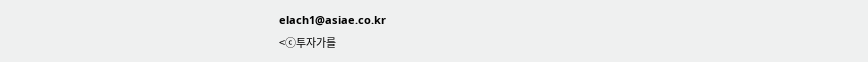elach1@asiae.co.kr
<ⓒ투자가를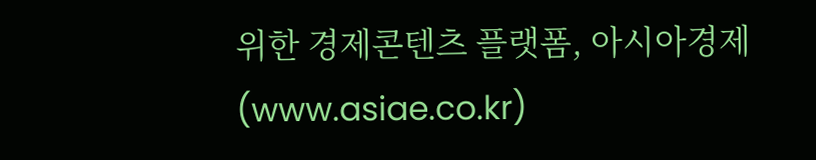위한 경제콘텐츠 플랫폼, 아시아경제(www.asiae.co.kr)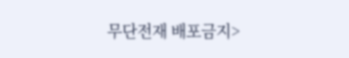무단전재 배포금지>